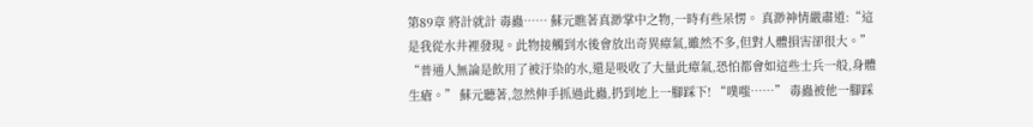第89章 將計就計 毒蟲…… 蘇元瞧著真渺掌中之物,一時有些呆愣。 真渺神情嚴肅道:“這是我從水井裡發現。此物接觸到水後會放出奇異瘴氣,雖然不多,但對人體損害卻很大。” “普通人無論是飲用了被汙染的水,還是吸收了大量此瘴氣,恐怕都會如這些士兵一般,身體生瘡。” 蘇元聽著,忽然伸手抓過此蟲,扔到地上一腳踩下! “噗嗤……” 毒蟲被他一腳踩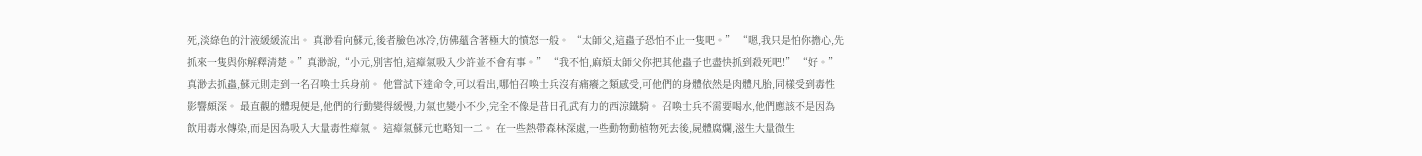死,淡綠色的汁液緩緩流出。 真渺看向蘇元,後者臉色冰冷,仿佛蘊含著極大的憤怒一般。 “太師父,這蟲子恐怕不止一隻吧。” “嗯,我只是怕你擔心,先抓來一隻與你解釋清楚。”真渺說,“小元,別害怕,這瘴氣吸入少許並不會有事。” “我不怕,麻煩太師父你把其他蟲子也盡快抓到殺死吧!” “好。” 真渺去抓蟲,蘇元則走到一名召喚士兵身前。 他嘗試下達命令,可以看出,哪怕召喚士兵沒有痛癢之類感受,可他們的身體依然是肉體凡胎,同樣受到毒性影響頗深。 最直觀的體現便是,他們的行動變得緩慢,力氣也變小不少,完全不像是昔日孔武有力的西涼鐵騎。 召喚士兵不需要喝水,他們應該不是因為飲用毒水傳染,而是因為吸入大量毒性瘴氣。 這瘴氣蘇元也略知一二。 在一些熱帶森林深處,一些動物動植物死去後,屍體腐爛,滋生大量微生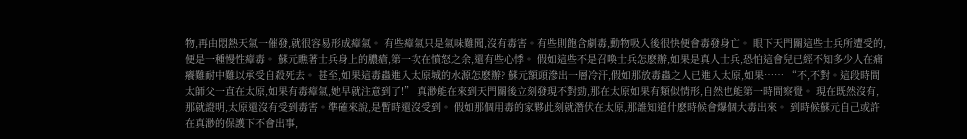物,再由悶熱天氣一催發,就很容易形成瘴氣。 有些瘴氣只是氣味難聞,沒有毒害。有些則飽含劇毒,動物吸入後很快便會毒發身亡。 眼下天門關這些士兵所遭受的,便是一種慢性瘴毒。 蘇元瞧著士兵身上的膿瘡,第一次在憤怒之余,還有些心悸。 假如這些不是召喚士兵怎麽辦,如果是真人士兵,恐怕這會兒已經不知多少人在痛癢難耐中難以承受自殺死去。 甚至,如果這毒蟲進入太原城的水源怎麽辦? 蘇元額頭滲出一層冷汗,假如那放毒蟲之人已進入太原,如果…… “不,不對。這段時間太師父一直在太原,如果有毒瘴氣,她早就注意到了!” 真渺能在來到天門關後立刻發現不對勁,那在太原如果有類似情形,自然也能第一時間察覺。 現在既然沒有,那就證明,太原還沒有受到毒害。準確來說,是暫時還沒受到。 假如那個用毒的家夥此刻就潛伏在太原,那誰知道什麽時候會爆個大毒出來。 到時候蘇元自己或許在真渺的保護下不會出事,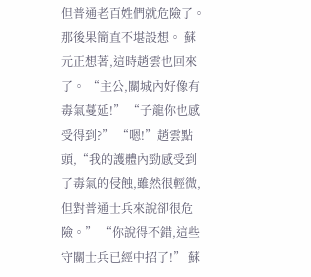但普通老百姓們就危險了。 那後果簡直不堪設想。 蘇元正想著,這時趙雲也回來了。 “主公,關城內好像有毒氣蔓延!” “子龍你也感受得到?” “嗯!”趙雲點頭,“我的護體內勁感受到了毒氣的侵蝕,雖然很輕微,但對普通士兵來說卻很危險。” “你說得不錯,這些守關士兵已經中招了!” 蘇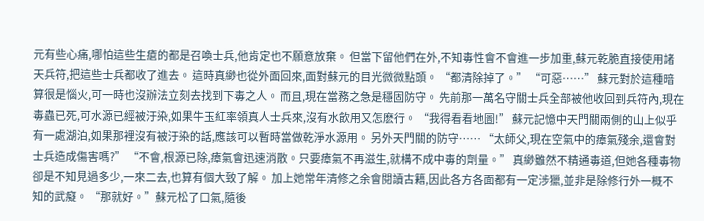元有些心痛,哪怕這些生瘡的都是召喚士兵,他肯定也不願意放棄。 但當下留他們在外,不知毒性會不會進一步加重,蘇元乾脆直接使用諸天兵符,把這些士兵都收了進去。 這時真緲也從外面回來,面對蘇元的目光微微點頭。 “都清除掉了。” “可惡……” 蘇元對於這種暗算很是惱火,可一時也沒辦法立刻去找到下毒之人。 而且,現在當務之急是穩固防守。 先前那一萬名守關士兵全部被他收回到兵符內,現在毒蟲已死,可水源已經被汙染,如果牛玉紅率領真人士兵來,沒有水飲用又怎麽行。 “我得看看地圖!” 蘇元記憶中天門關兩側的山上似乎有一處湖泊,如果那裡沒有被汙染的話,應該可以暫時當做乾淨水源用。 另外天門關的防守…… “太師父,現在空氣中的瘴氣殘余,還會對士兵造成傷害嗎?” “不會,根源已除,瘴氣會迅速消散。只要瘴氣不再滋生,就構不成中毒的劑量。” 真緲雖然不精通毒道,但她各種毒物卻是不知見過多少,一來二去,也算有個大致了解。 加上她常年清修之余會閱讀古籍,因此各方各面都有一定涉獵,並非是除修行外一概不知的武癡。 “那就好。”蘇元松了口氣,隨後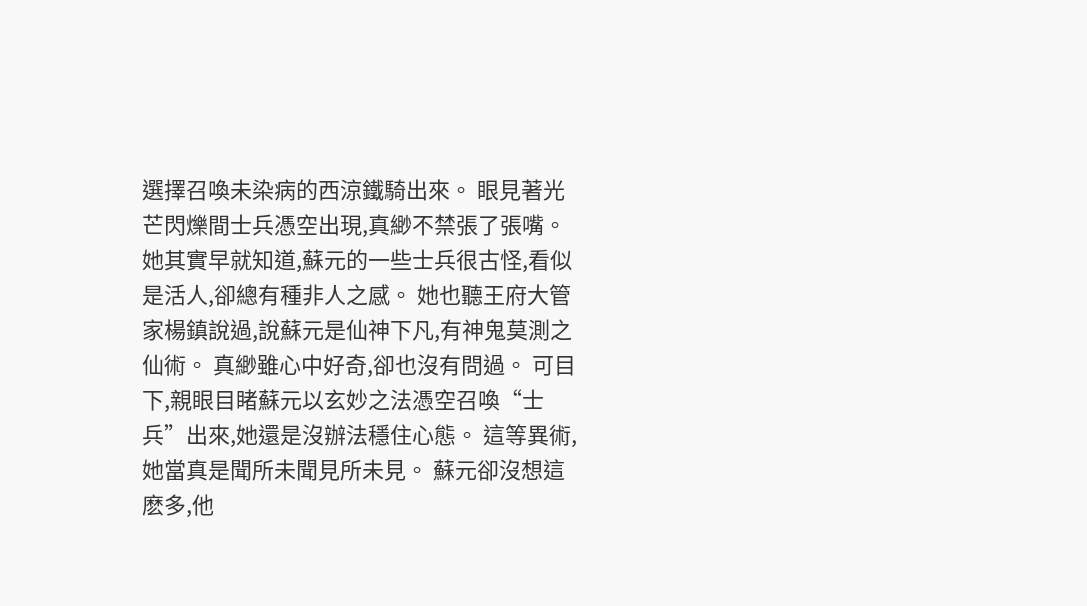選擇召喚未染病的西涼鐵騎出來。 眼見著光芒閃爍間士兵憑空出現,真緲不禁張了張嘴。 她其實早就知道,蘇元的一些士兵很古怪,看似是活人,卻總有種非人之感。 她也聽王府大管家楊鎮說過,說蘇元是仙神下凡,有神鬼莫測之仙術。 真緲雖心中好奇,卻也沒有問過。 可目下,親眼目睹蘇元以玄妙之法憑空召喚“士兵”出來,她還是沒辦法穩住心態。 這等異術,她當真是聞所未聞見所未見。 蘇元卻沒想這麽多,他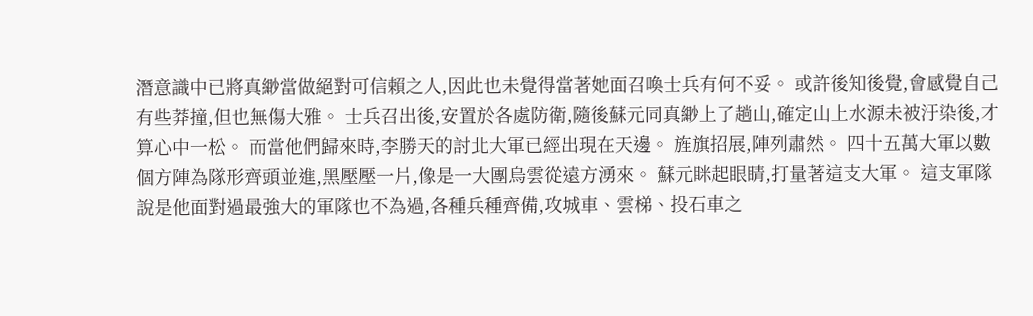潛意識中已將真緲當做絕對可信賴之人,因此也未覺得當著她面召喚士兵有何不妥。 或許後知後覺,會感覺自己有些莽撞,但也無傷大雅。 士兵召出後,安置於各處防衛,隨後蘇元同真緲上了趟山,確定山上水源未被汙染後,才算心中一松。 而當他們歸來時,李勝天的討北大軍已經出現在天邊。 旌旗招展,陣列肅然。 四十五萬大軍以數個方陣為隊形齊頭並進,黑壓壓一片,像是一大團烏雲從遠方湧來。 蘇元眯起眼睛,打量著這支大軍。 這支軍隊說是他面對過最強大的軍隊也不為過,各種兵種齊備,攻城車、雲梯、投石車之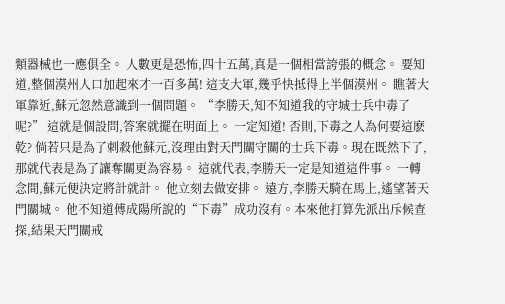類器械也一應俱全。 人數更是恐怖,四十五萬,真是一個相當誇張的概念。 要知道,整個漠州人口加起來才一百多萬! 這支大軍,幾乎快抵得上半個漠州。 瞧著大軍靠近,蘇元忽然意識到一個問題。 “李勝天,知不知道我的守城士兵中毒了呢?” 這就是個設問,答案就擺在明面上。 一定知道! 否則,下毒之人為何要這麽乾? 倘若只是為了刺殺他蘇元,沒理由對天門關守關的士兵下毒。現在既然下了,那就代表是為了讓奪關更為容易。 這就代表,李勝天一定是知道這件事。 一轉念間,蘇元便決定將計就計。 他立刻去做安排。 遠方,李勝天騎在馬上,遙望著天門關城。 他不知道傅成陽所說的“下毒”成功沒有。本來他打算先派出斥候查探,結果天門關戒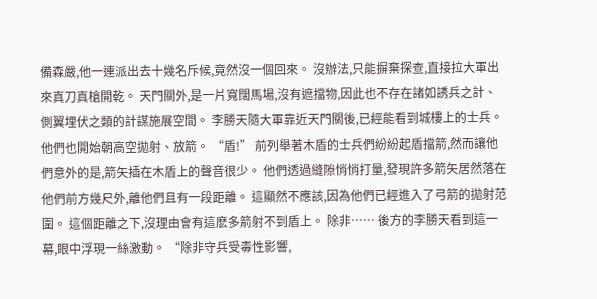備森嚴,他一連派出去十幾名斥候,竟然沒一個回來。 沒辦法,只能摒棄探查,直接拉大軍出來真刀真槍開乾。 天門關外,是一片寬闊馬場,沒有遮擋物,因此也不存在諸如誘兵之計、側翼埋伏之類的計謀施展空間。 李勝天隨大軍靠近天門關後,已經能看到城樓上的士兵。 他們也開始朝高空拋射、放箭。 “盾!” 前列舉著木盾的士兵們紛紛起盾擋箭,然而讓他們意外的是,箭矢插在木盾上的聲音很少。 他們透過縫隙悄悄打量,發現許多箭矢居然落在他們前方幾尺外,離他們且有一段距離。 這顯然不應該,因為他們已經進入了弓箭的拋射范圍。 這個距離之下,沒理由會有這麽多箭射不到盾上。 除非…… 後方的李勝天看到這一幕,眼中浮現一絲激動。 “除非守兵受毒性影響,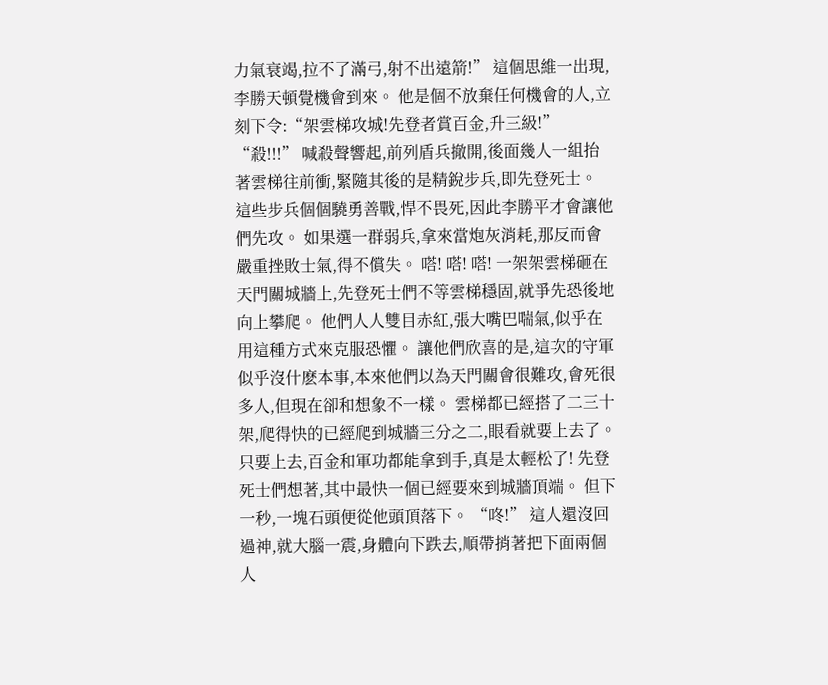力氣衰竭,拉不了滿弓,射不出遠箭!” 這個思維一出現,李勝天頓覺機會到來。 他是個不放棄任何機會的人,立刻下令:“架雲梯攻城!先登者賞百金,升三級!” “殺!!!” 喊殺聲響起,前列盾兵撤開,後面幾人一組抬著雲梯往前衝,緊隨其後的是精銳步兵,即先登死士。 這些步兵個個驍勇善戰,悍不畏死,因此李勝平才會讓他們先攻。 如果選一群弱兵,拿來當炮灰消耗,那反而會嚴重挫敗士氣,得不償失。 嗒! 嗒! 嗒! 一架架雲梯砸在天門關城牆上,先登死士們不等雲梯穩固,就爭先恐後地向上攀爬。 他們人人雙目赤紅,張大嘴巴喘氣,似乎在用這種方式來克服恐懼。 讓他們欣喜的是,這次的守軍似乎沒什麽本事,本來他們以為天門關會很難攻,會死很多人,但現在卻和想象不一樣。 雲梯都已經搭了二三十架,爬得快的已經爬到城牆三分之二,眼看就要上去了。 只要上去,百金和軍功都能拿到手,真是太輕松了! 先登死士們想著,其中最快一個已經要來到城牆頂端。 但下一秒,一塊石頭便從他頭頂落下。 “咚!” 這人還沒回過神,就大腦一震,身體向下跌去,順帶捎著把下面兩個人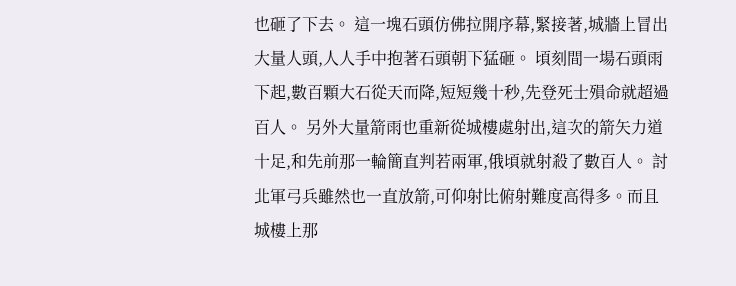也砸了下去。 這一塊石頭仿佛拉開序幕,緊接著,城牆上冒出大量人頭,人人手中抱著石頭朝下猛砸。 頃刻間一場石頭雨下起,數百顆大石從天而降,短短幾十秒,先登死士殞命就超過百人。 另外大量箭雨也重新從城樓處射出,這次的箭矢力道十足,和先前那一輪簡直判若兩軍,俄頃就射殺了數百人。 討北軍弓兵雖然也一直放箭,可仰射比俯射難度高得多。而且城樓上那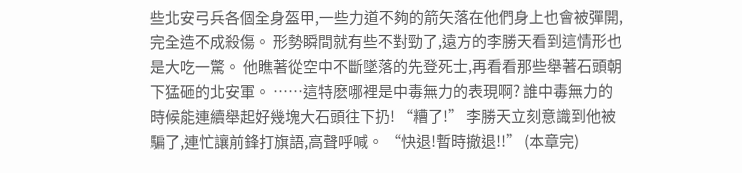些北安弓兵各個全身盔甲,一些力道不夠的箭矢落在他們身上也會被彈開,完全造不成殺傷。 形勢瞬間就有些不對勁了,遠方的李勝天看到這情形也是大吃一驚。 他瞧著從空中不斷墜落的先登死士,再看看那些舉著石頭朝下猛砸的北安軍。 ……這特麽哪裡是中毒無力的表現啊? 誰中毒無力的時候能連續舉起好幾塊大石頭往下扔! “糟了!” 李勝天立刻意識到他被騙了,連忙讓前鋒打旗語,高聲呼喊。 “快退!暫時撤退!!” (本章完)